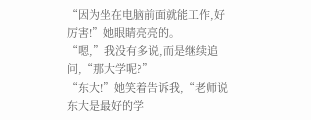“因为坐在电脑前面就能工作,好厉害!”她眼睛亮亮的。
“嗯,”我没有多说,而是继续追问,“那大学呢?”
“东大!”她笑着告诉我,“老师说东大是最好的学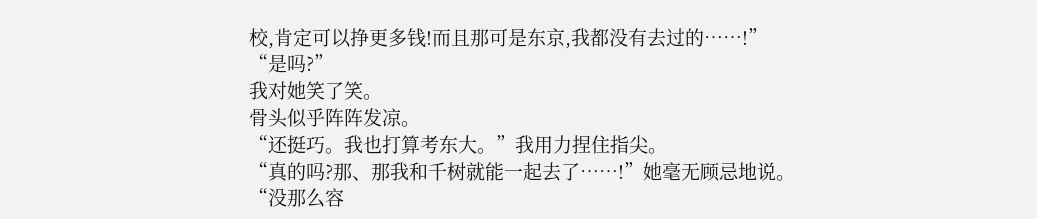校,肯定可以挣更多钱!而且那可是东京,我都没有去过的……!”
“是吗?”
我对她笑了笑。
骨头似乎阵阵发凉。
“还挺巧。我也打算考东大。”我用力捏住指尖。
“真的吗?那、那我和千树就能一起去了……!”她毫无顾忌地说。
“没那么容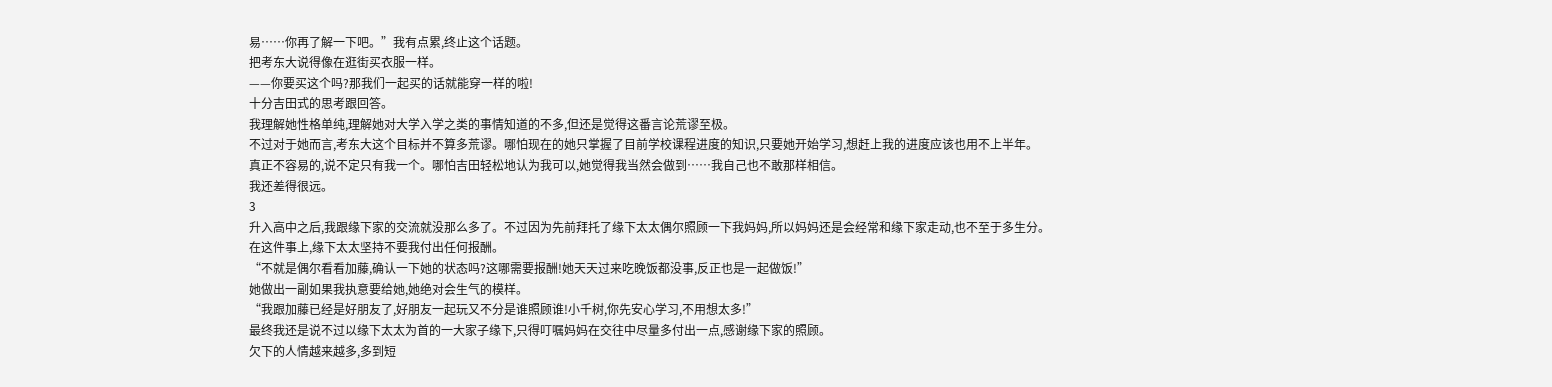易……你再了解一下吧。”我有点累,终止这个话题。
把考东大说得像在逛街买衣服一样。
——你要买这个吗?那我们一起买的话就能穿一样的啦!
十分吉田式的思考跟回答。
我理解她性格单纯,理解她对大学入学之类的事情知道的不多,但还是觉得这番言论荒谬至极。
不过对于她而言,考东大这个目标并不算多荒谬。哪怕现在的她只掌握了目前学校课程进度的知识,只要她开始学习,想赶上我的进度应该也用不上半年。
真正不容易的,说不定只有我一个。哪怕吉田轻松地认为我可以,她觉得我当然会做到……我自己也不敢那样相信。
我还差得很远。
3
升入高中之后,我跟缘下家的交流就没那么多了。不过因为先前拜托了缘下太太偶尔照顾一下我妈妈,所以妈妈还是会经常和缘下家走动,也不至于多生分。
在这件事上,缘下太太坚持不要我付出任何报酬。
“不就是偶尔看看加藤,确认一下她的状态吗?这哪需要报酬!她天天过来吃晚饭都没事,反正也是一起做饭!”
她做出一副如果我执意要给她,她绝对会生气的模样。
“我跟加藤已经是好朋友了,好朋友一起玩又不分是谁照顾谁!小千树,你先安心学习,不用想太多!”
最终我还是说不过以缘下太太为首的一大家子缘下,只得叮嘱妈妈在交往中尽量多付出一点,感谢缘下家的照顾。
欠下的人情越来越多,多到短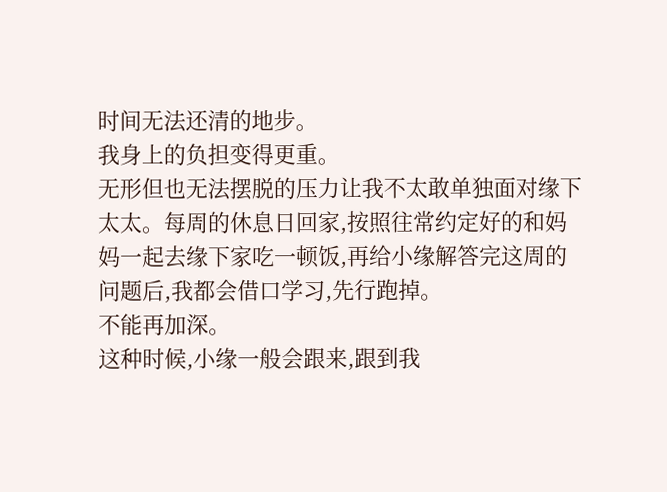时间无法还清的地步。
我身上的负担变得更重。
无形但也无法摆脱的压力让我不太敢单独面对缘下太太。每周的休息日回家,按照往常约定好的和妈妈一起去缘下家吃一顿饭,再给小缘解答完这周的问题后,我都会借口学习,先行跑掉。
不能再加深。
这种时候,小缘一般会跟来,跟到我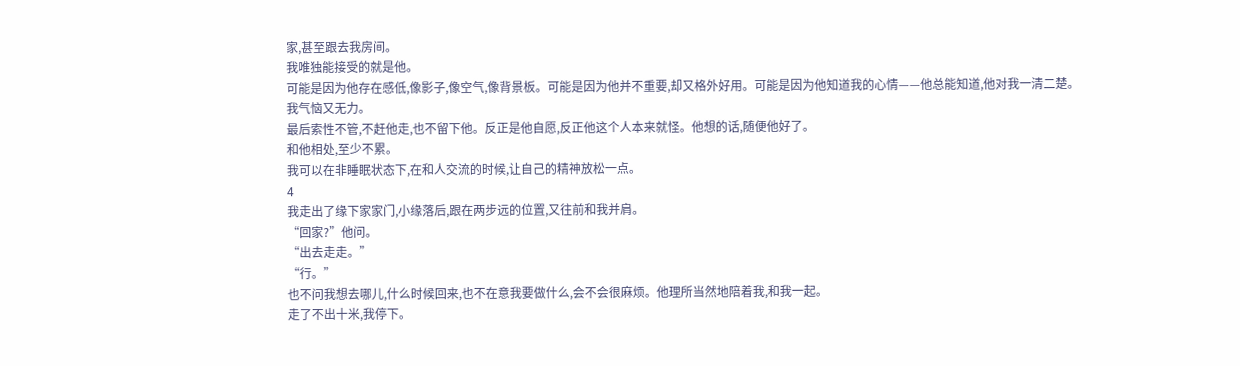家,甚至跟去我房间。
我唯独能接受的就是他。
可能是因为他存在感低,像影子,像空气,像背景板。可能是因为他并不重要,却又格外好用。可能是因为他知道我的心情——他总能知道,他对我一清二楚。
我气恼又无力。
最后索性不管,不赶他走,也不留下他。反正是他自愿,反正他这个人本来就怪。他想的话,随便他好了。
和他相处,至少不累。
我可以在非睡眠状态下,在和人交流的时候,让自己的精神放松一点。
4
我走出了缘下家家门,小缘落后,跟在两步远的位置,又往前和我并肩。
“回家?”他问。
“出去走走。”
“行。”
也不问我想去哪儿,什么时候回来,也不在意我要做什么,会不会很麻烦。他理所当然地陪着我,和我一起。
走了不出十米,我停下。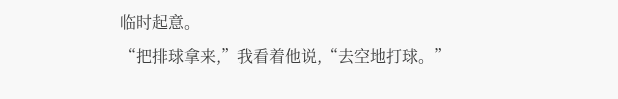临时起意。
“把排球拿来,”我看着他说,“去空地打球。”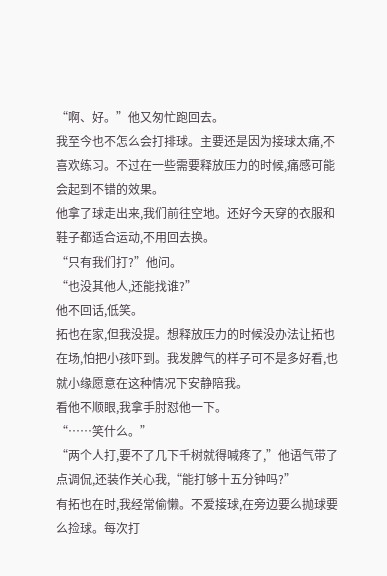“啊、好。”他又匆忙跑回去。
我至今也不怎么会打排球。主要还是因为接球太痛,不喜欢练习。不过在一些需要释放压力的时候,痛感可能会起到不错的效果。
他拿了球走出来,我们前往空地。还好今天穿的衣服和鞋子都适合运动,不用回去换。
“只有我们打?”他问。
“也没其他人,还能找谁?”
他不回话,低笑。
拓也在家,但我没提。想释放压力的时候没办法让拓也在场,怕把小孩吓到。我发脾气的样子可不是多好看,也就小缘愿意在这种情况下安静陪我。
看他不顺眼,我拿手肘怼他一下。
“……笑什么。”
“两个人打,要不了几下千树就得喊疼了,”他语气带了点调侃,还装作关心我,“能打够十五分钟吗?”
有拓也在时,我经常偷懒。不爱接球,在旁边要么抛球要么捡球。每次打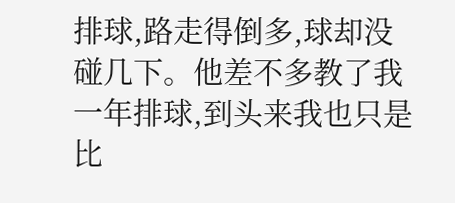排球,路走得倒多,球却没碰几下。他差不多教了我一年排球,到头来我也只是比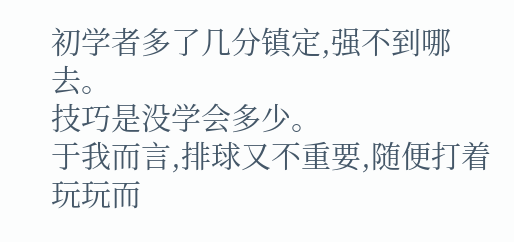初学者多了几分镇定,强不到哪去。
技巧是没学会多少。
于我而言,排球又不重要,随便打着玩玩而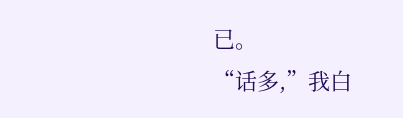已。
“话多,”我白